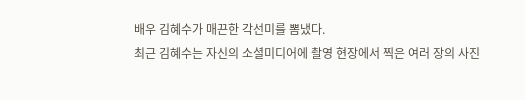배우 김혜수가 매끈한 각선미를 뽐냈다.
최근 김혜수는 자신의 소셜미디어에 촬영 현장에서 찍은 여러 장의 사진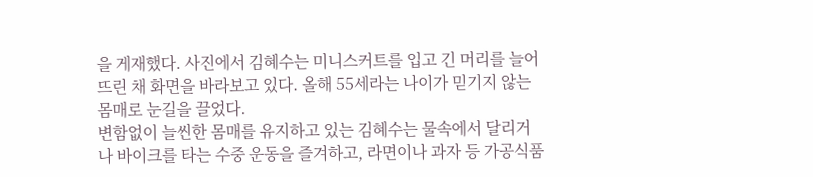을 게재했다. 사진에서 김혜수는 미니스커트를 입고 긴 머리를 늘어뜨린 채 화면을 바라보고 있다. 올해 55세라는 나이가 믿기지 않는 몸매로 눈길을 끌었다.
변함없이 늘씬한 몸매를 유지하고 있는 김혜수는 물속에서 달리거나 바이크를 타는 수중 운동을 즐겨하고, 라면이나 과자 등 가공식품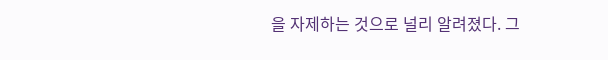을 자제하는 것으로 널리 알려졌다. 그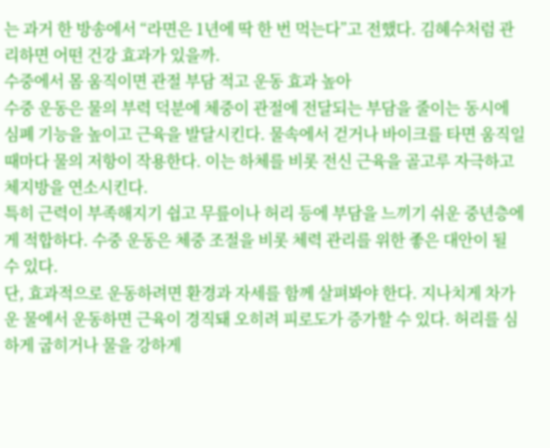는 과거 한 방송에서 “라면은 1년에 딱 한 번 먹는다”고 전했다. 김혜수처럼 관리하면 어떤 건강 효과가 있을까.
수중에서 몸 움직이면 관절 부담 적고 운동 효과 높아
수중 운동은 물의 부력 덕분에 체중이 관절에 전달되는 부담을 줄이는 동시에 심폐 기능을 높이고 근육을 발달시킨다. 물속에서 걷거나 바이크를 타면 움직일 때마다 물의 저항이 작용한다. 이는 하체를 비롯 전신 근육을 골고루 자극하고 체지방을 연소시킨다.
특히 근력이 부족해지기 쉽고 무릎이나 허리 등에 부담을 느끼기 쉬운 중년층에게 적합하다. 수중 운동은 체중 조절을 비롯 체력 관리를 위한 좋은 대안이 될 수 있다.
단, 효과적으로 운동하려면 환경과 자세를 함께 살펴봐야 한다. 지나치게 차가운 물에서 운동하면 근육이 경직돼 오히려 피로도가 증가할 수 있다. 허리를 심하게 굽히거나 물을 강하게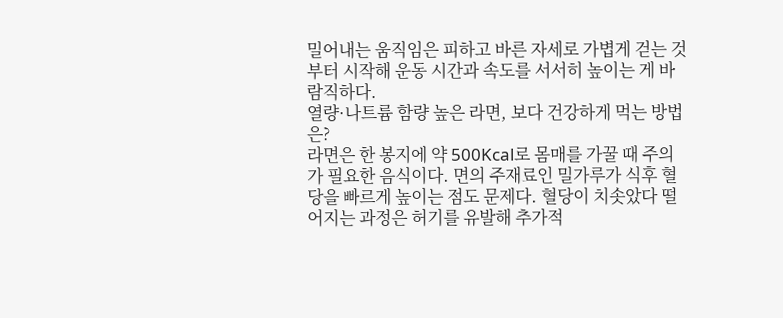밀어내는 움직임은 피하고 바른 자세로 가볍게 걷는 것부터 시작해 운동 시간과 속도를 서서히 높이는 게 바람직하다.
열량·나트륨 함량 높은 라면, 보다 건강하게 먹는 방법은?
라면은 한 봉지에 약 500Kcal로 몸매를 가꿀 때 주의가 필요한 음식이다. 면의 주재료인 밀가루가 식후 혈당을 빠르게 높이는 점도 문제다. 혈당이 치솟았다 떨어지는 과정은 허기를 유발해 추가적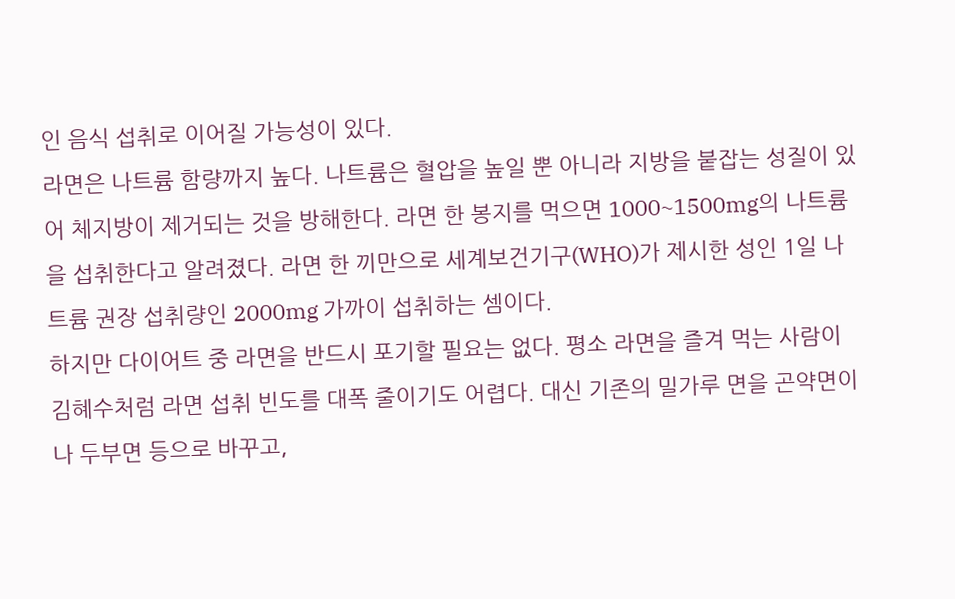인 음식 섭취로 이어질 가능성이 있다.
라면은 나트륨 함량까지 높다. 나트륨은 혈압을 높일 뿐 아니라 지방을 붙잡는 성질이 있어 체지방이 제거되는 것을 방해한다. 라면 한 봉지를 먹으면 1000~1500mg의 나트륨을 섭취한다고 알려졌다. 라면 한 끼만으로 세계보건기구(WHO)가 제시한 성인 1일 나트륨 권장 섭취량인 2000mg 가까이 섭취하는 셈이다.
하지만 다이어트 중 라면을 반드시 포기할 필요는 없다. 평소 라면을 즐겨 먹는 사람이 김혜수처럼 라면 섭취 빈도를 대폭 줄이기도 어렵다. 대신 기존의 밀가루 면을 곤약면이나 두부면 등으로 바꾸고,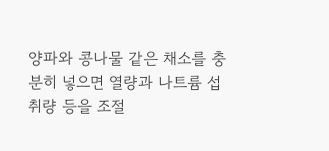양파와 콩나물 같은 채소를 충분히 넣으면 열량과 나트륨 섭취량 등을 조절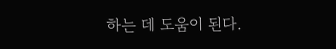하는 데 도움이 된다.